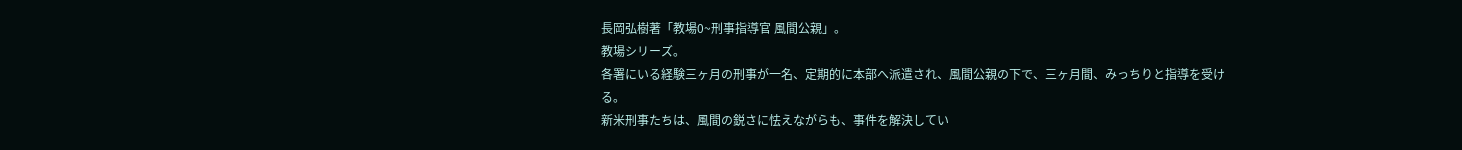長岡弘樹著「教場0~刑事指導官 風間公親」。
教場シリーズ。
各署にいる経験三ヶ月の刑事が一名、定期的に本部へ派遣され、風間公親の下で、三ヶ月間、みっちりと指導を受ける。
新米刑事たちは、風間の鋭さに怯えながらも、事件を解決してい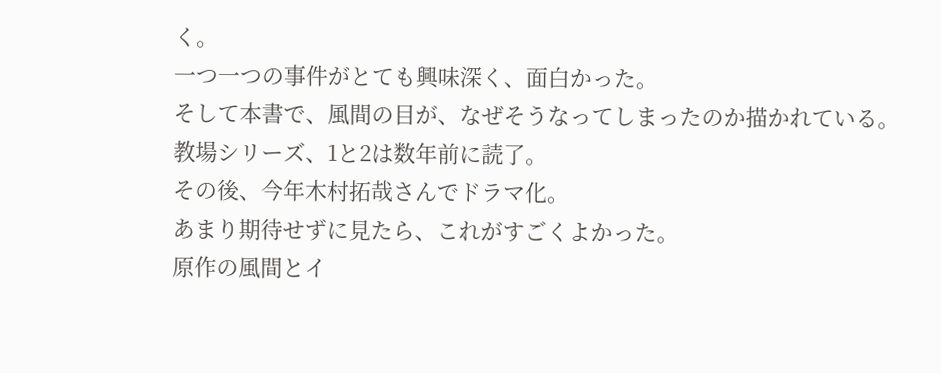く。
一つ一つの事件がとても興味深く、面白かった。
そして本書で、風間の目が、なぜそうなってしまったのか描かれている。
教場シリーズ、1と2は数年前に読了。
その後、今年木村拓哉さんでドラマ化。
あまり期待せずに見たら、これがすごくよかった。
原作の風間とイ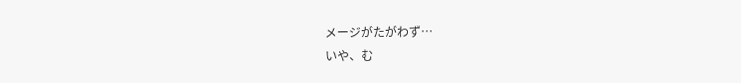メージがたがわず…
いや、む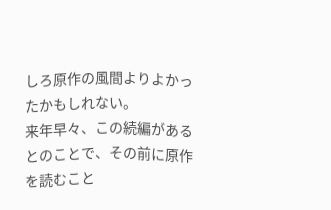しろ原作の風間よりよかったかもしれない。
来年早々、この続編があるとのことで、その前に原作を読むこと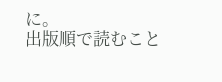に。
出版順で読むこと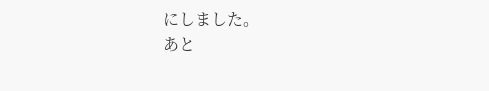にしました。
あと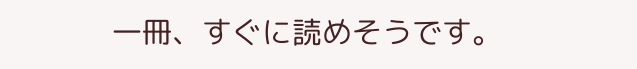一冊、すぐに読めそうです。